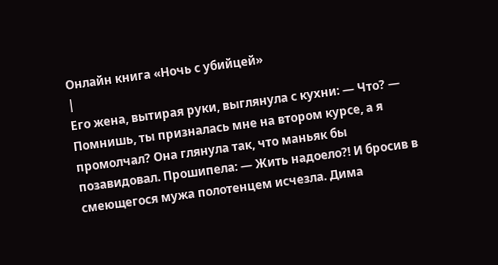Онлайн книга «Ночь с убийцей»
|
Его жена, вытирая руки, выглянула с кухни: — Что? — Помнишь, ты призналась мне на втором курсе, а я промолчал? Она глянула так, что маньяк бы позавидовал. Прошипела: — Жить надоело?! И бросив в смеющегося мужа полотенцем исчезла. Дима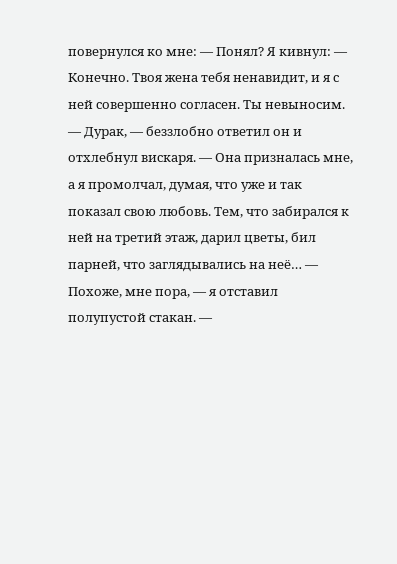повернулся ко мне: — Понял? Я кивнул: — Конечно. Твоя жена тебя ненавидит, и я с ней совершенно согласен. Ты невыносим. — Дурак, — беззлобно ответил он и отхлебнул вискаря. — Она призналась мне, а я промолчал, думая, что уже и так показал свою любовь. Тем, что забирался к ней на третий этаж, дарил цветы, бил парней, что заглядывались на неё… — Похоже, мне пора, — я отставил полупустой стакан. —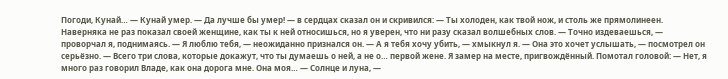Погоди, Кунай… — Кунай умер. — Да лучше бы умер! — в сердцах сказал он и скривился: — Ты холоден, как твой нож, и столь же прямолинеен. Наверняка не раз показал своей женщине, как ты к ней относишься, но я уверен, что ни разу сказал волшебных слов. — Точно издеваешься, — проворчал я, поднимаясь. — Я люблю тебя, — неожиданно признался он. — А я тебя хочу убить, — хмыкнул я. — Она это хочет услышать, — посмотрел он серьёзно. — Всего три слова, которые докажут, что ты думаешь о ней, а не о… первой жене. Я замер на месте, пригвождённый. Помотал головой: — Нет, я много раз говорил Владе, как она дорога мне. Она моя… — Солнце и луна, —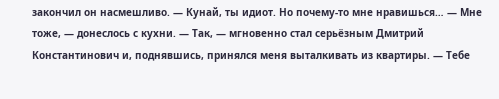закончил он насмешливо. — Кунай, ты идиот. Но почему-то мне нравишься… — Мне тоже, — донеслось с кухни. — Так, — мгновенно стал серьёзным Дмитрий Константинович и, поднявшись, принялся меня выталкивать из квартиры. — Тебе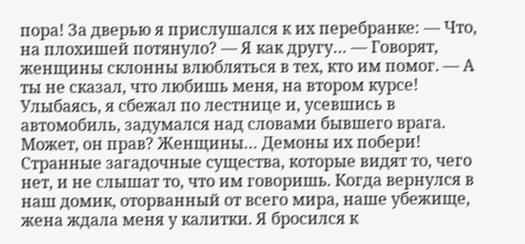пора! За дверью я прислушался к их перебранке: — Что, на плохишей потянуло? — Я как другу… — Говорят, женщины склонны влюбляться в тех, кто им помог. — А ты не сказал, что любишь меня, на втором курсе! Улыбаясь, я сбежал по лестнице и, усевшись в автомобиль, задумался над словами бывшего врага. Может, он прав? Женщины… Демоны их побери! Странные загадочные существа, которые видят то, чего нет, и не слышат то, что им говоришь. Когда вернулся в наш домик, оторванный от всего мира, наше убежище, жена ждала меня у калитки. Я бросился к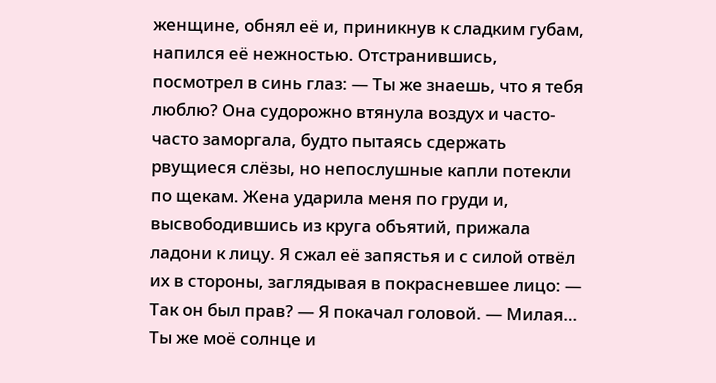женщине, обнял её и, приникнув к сладким губам, напился её нежностью. Отстранившись, посмотрел в синь глаз: — Ты же знаешь, что я тебя люблю? Она судорожно втянула воздух и часто-часто заморгала, будто пытаясь сдержать рвущиеся слёзы, но непослушные капли потекли по щекам. Жена ударила меня по груди и, высвободившись из круга объятий, прижала ладони к лицу. Я сжал её запястья и с силой отвёл их в стороны, заглядывая в покрасневшее лицо: — Так он был прав? — Я покачал головой. — Милая… Ты же моё солнце и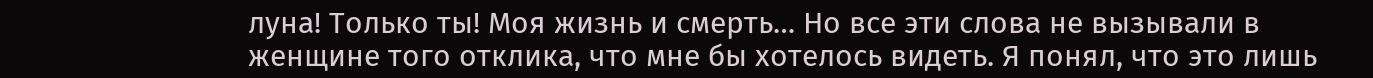луна! Только ты! Моя жизнь и смерть… Но все эти слова не вызывали в женщине того отклика, что мне бы хотелось видеть. Я понял, что это лишь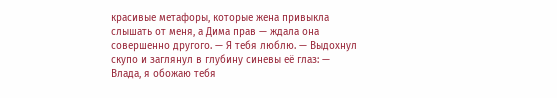красивые метафоры, которые жена привыкла слышать от меня, а Дима прав — ждала она совершенно другого. — Я тебя люблю. — Выдохнул скупо и заглянул в глубину синевы её глаз: — Влада, я обожаю тебя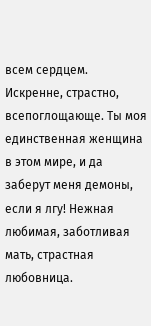всем сердцем. Искренне, страстно, всепоглощающе. Ты моя единственная женщина в этом мире, и да заберут меня демоны, если я лгу! Нежная любимая, заботливая мать, страстная любовница.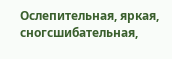Ослепительная, яркая, сногсшибательная,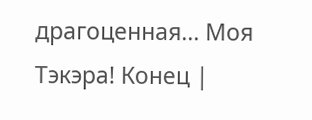драгоценная… Моя Тэкэра! Конец |